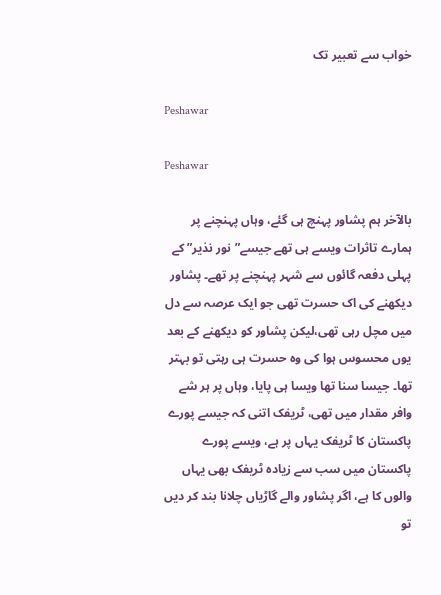خواب سے تعبیر تک

Peshawar

Peshawar

بالآخر ہم پشاور پہنچ ہی گئے، وہاں پہنچنے پر ہمارے تاثرات ویسے ہی تھے جیسے”نور نذیر” کے پہلی دفعہ گائوں سے شہر پہنچنے پر تھے۔ پشاور دیکھنے کی اک حسرت تھی جو ایک عرصہ سے دل میں مچل رہی تھی،لیکن پشاور کو دیکھنے کے بعد یوں محسوس ہوا کی وہ حسرت ہی رہتی تو بہتر تھا۔ جیسا سنا تھا ویسا ہی پایا، وہاں پر ہر شے وافر مقدار میں تھی، ٹریفک اتنی کہ جیسے پورے پاکستان کا ٹریفک یہاں پر ہے، ویسے پورے پاکستان میں سب سے زیادہ ٹریفک بھی یہاں والوں کا ہے، اگر پشاور والے گاڑیاں چلانا بند کر دیں تو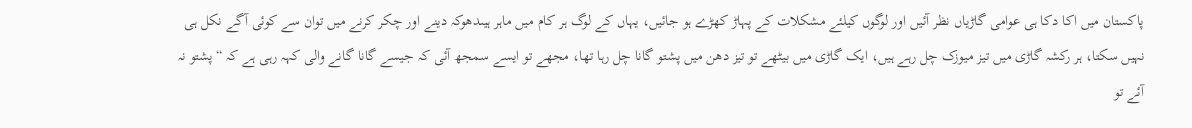پاکستان میں اکا دکا ہی عوامی گاڑیاں نظر آئیں اور لوگوں کیلئے مشکلات کے پہاڑ کھڑے ہو جائیں، یہاں کے لوگ ہر کام میں ماہر ہیںدھوکہ دینے اور چکر کرنے میں توان سے کوئی آگے نکل ہی نہیں سکتا، ہر رکشہ گاڑی میں تیز میوزک چل رہے ہیں، ایک گاڑی میں بیٹھے تو تیز دھن میں پشتو گانا چل رہا تھا، مجھے تو ایسے سمجھ آئی کہ جیسے گانا گانے والی کہہ رہی ہے کہ “پشتو نہ آئے تو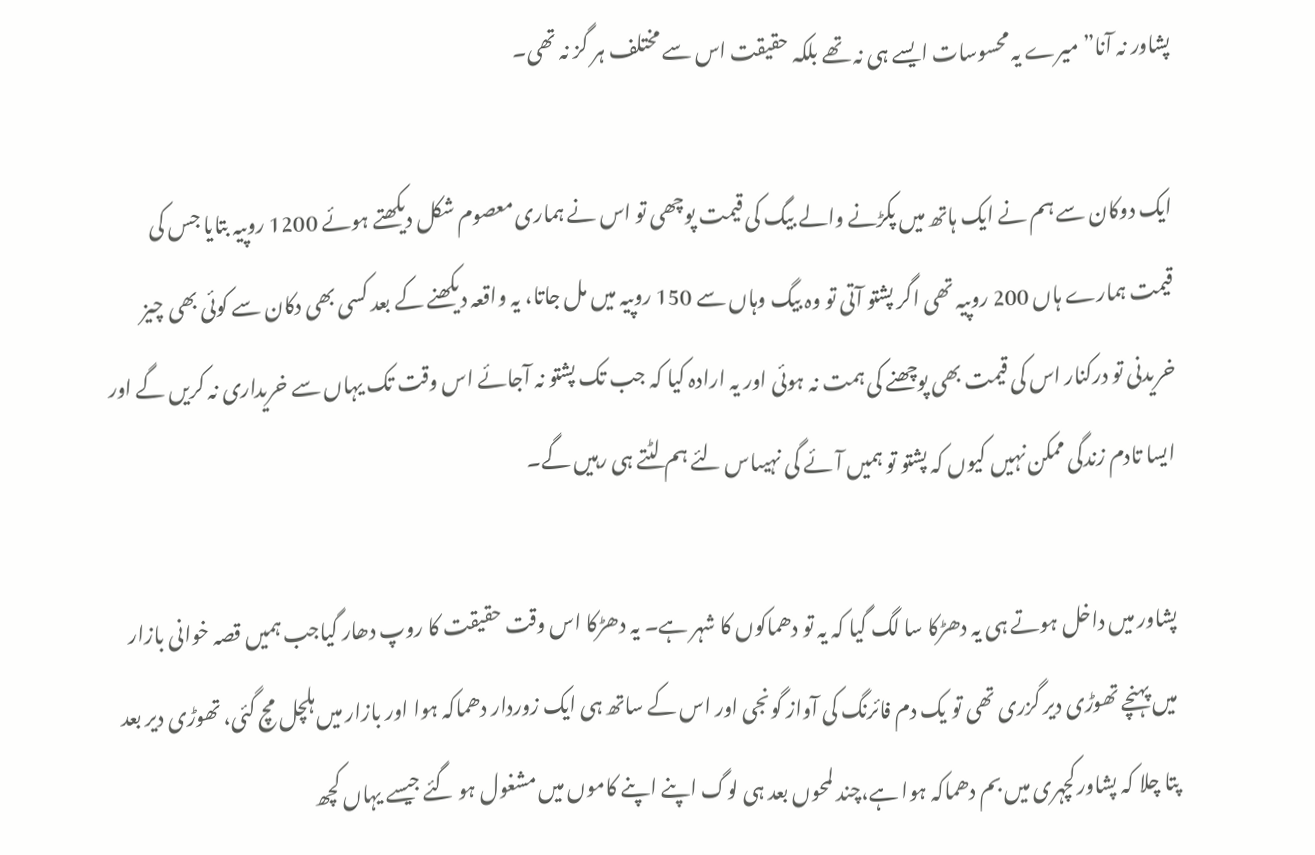پشاور نہ آنا” میرے یہ محسوسات ایسے ہی نہ تھے بلکہ حقیقت اس سے مختلف ہر گز نہ تھی۔

ایک دوکان سے ہم نے ایک ہاتھ میں پکڑنے والے بیگ کی قیمت پوچھی تو اس نے ہماری معصوم شکل دیکھتے ہوئے 1200 روپیہ بتایا جس کی قیمت ہمارے ہاں 200 روپیہ تھی اگر پشتو آتی تو وہ بیگ وہاں سے 150 روپیہ میں مل جاتا، یہ واقعہ دیکھنے کے بعد کسی بھی دکان سے کوئی بھی چیز خریدنی تو درکنار اس کی قیمت بھی پوچھنے کی ہمت نہ ہوئی اور یہ ارادہ کیا کہ جب تک پشتو نہ آجائے اس وقت تک یہاں سے خریداری نہ کریں گے اور ایسا تادم زندگی ممکن نہیں کیوں کہ پشتو تو ہمیں آئے گی نہیںاس لئے ہم لٹتے ہی رہیں گے۔

پشاور میں داخل ہوتے ہی یہ دھڑکا سا لگ گیا کہ یہ تو دھماکوں کا شہر ہے۔ یہ دھڑکا اس وقت حقیقت کا روپ دھار گیاجب ہمیں قصہ خوانی بازار میں پہنچے تھوڑی دیر گزری تھی تو یک دم فائرنگ کی آواز گونجی اور اس کے ساتھ ہی ایک زوردار دھماکہ ہوا اور بازار میں ہلچل مچ گئی، تھوڑی دیر بعد پتا چلا کہ پشاور کچہری میں بم دھماکہ ہوا ہے،چند لمحوں بعد ہی لوگ اپنے اپنے کاموں میں مشغول ہو گئے جیسے یہاں کچھ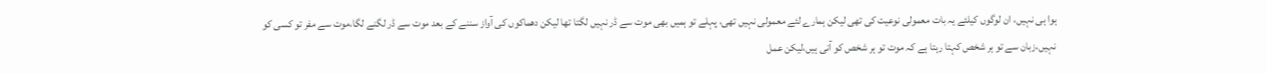ہوا ہی نہیں، ان لوگوں کیلئے یہ بات معمولی نوعیت کی تھی لیکن ہمارے لئے معمولی نہیں تھی، پہلے تو ہمیں بھی موت سے ڈر نہیں لگتا تھا لیکن دھماکوں کی آواز سننے کے بعد موت سے ڈر لگنے لگا،موت سے مفر تو کسی کو نہیں،زبان سے تو ہر شخص کہتا رہتا ہے کہ موت تو ہر شخص کو آنی ہیں،لیکن عمل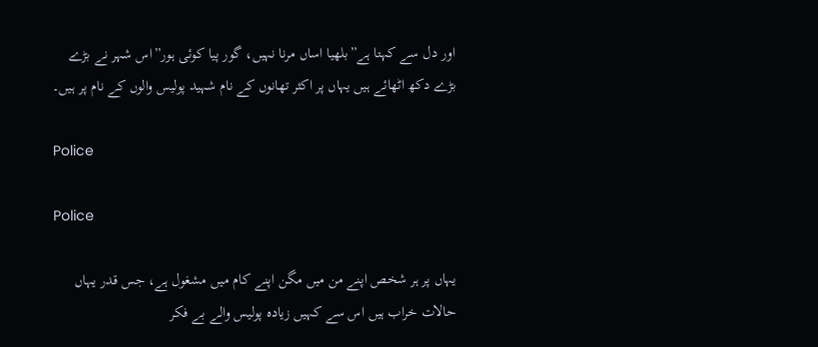اور دل سے کہتا ہے”بلھیا اساں مرنا نہیں، گور پیا کوئی ہور”اس شہر نے بڑے بڑے دکھ اٹھائے ہیں یہاں پر اکثر تھانوں کے نام شہید پولیس والوں کے نام پر ہیں۔

Police

Police

یہاں پر ہر شخص اپنے من میں مگن اپنے کام میں مشغول ہے، جس قدر یہاں حالات خراب ہیں اس سے کہیں زیادہ پولیس والے بے فکر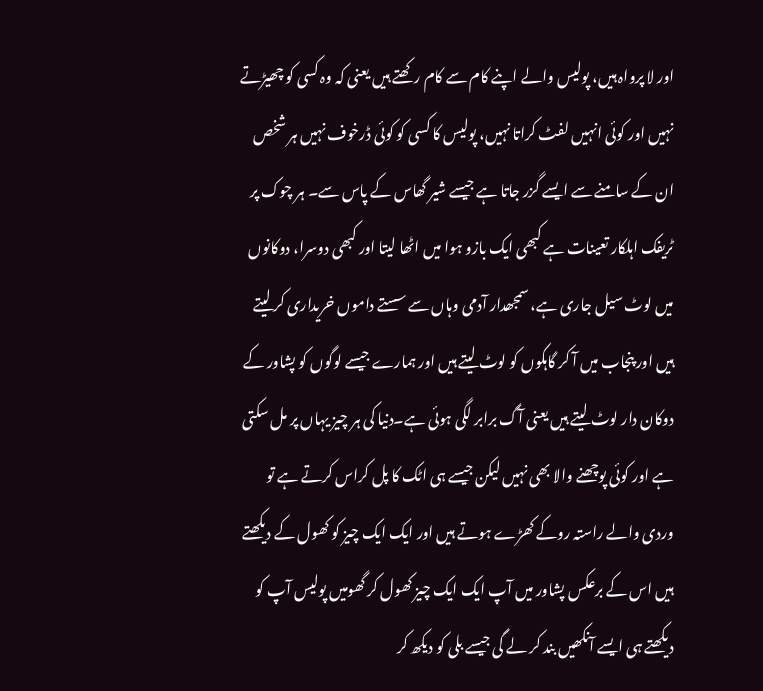اور لا پرواہ ہیں، پولیس والے اپنے کام سے کام رکھتے ہیں یعنی کہ وہ کسی کو چھیڑتے نہیں اور کوئی انہیں لفٹ کراتا نہیں، پولیس کا کسی کو کوئی ڈرخوف نہیں ہر شخص ان کے سامنے سے ایسے گزر جاتا ہے جیسے شیر گھاس کے پاس سے۔ ہر چوک پر ٹریفک اہلکار تعینات ہے کبھی ایک بازو ہوا میں اٹھا لیتا اور کبھی دوسرا، دوکانوں میں لوٹ سیل جاری ہے، سمجھدار آدمی وہاں سے سستے داموں خریداری کر لیتے ہیں اور پنجاب میں آ کر گاہکوں کو لوٹ لیتے ہیں اور ہمارے جیسے لوگوں کو پشاور کے دوکان دار لوٹ لیتے ہیں یعنی آگ برابر لگی ہوئی ہے۔دنیا کی ہر چیز یہاں پر مل سکتی ہے اور کوئی پوچھنے والا بھی نہیں لیکن جیسے ہی اٹک کا پل کراس کرتے ہے تو وردی والے راستہ روکے کھڑے ہوتے ہیں اور ایک ایک چیز کو کھول کے دیکھتے ہیں اس کے برعکس پشاور میں آپ ایک ایک چیز کھول کر گھومیں پولیس آپ کو دیکھتے ہی ایسے آنکھیں بند کر لے گی جیسے بلی کو دیکھ کر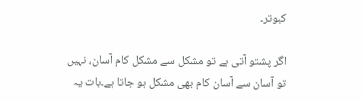کبوتر۔

اگر پشتو آتی ہے تو مشکل سے مشکل کام آسان، نہیں تو آسان سے آسان کام بھی مشکل ہو جاتا ہے۔بات یہ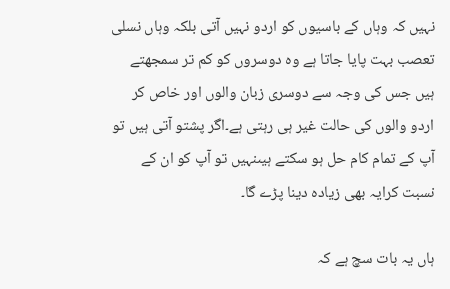نہیں کہ وہاں کے باسیوں کو اردو نہیں آتی بلکہ وہاں نسلی تعصب بہت پایا جاتا ہے وہ دوسروں کو کم تر سمجھتے ہیں جس کی وجہ سے دوسری زبان والوں اور خاص کر اردو والوں کی حالت غیر ہی رہتی ہے۔اگر پشتو آتی ہیں تو آپ کے تمام کام حل ہو سکتے ہیںنہیں تو آپ کو ان کے نسبت کرایہ بھی زیادہ دینا پڑے گا۔

ہاں یہ بات سچ ہے کہ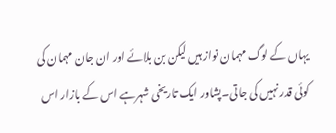یہاں کے لوگ مہمان نواز ہیں لیکن بن بلائے اور ان جان مہمان کی کوئی قدر نہیں کی جاتی۔پشاور ایک تاریخی شہرہے اس کے بازار اس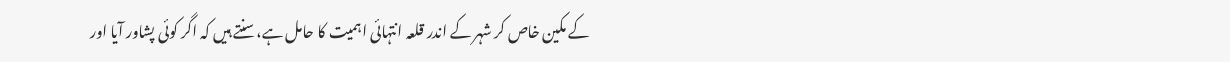کے مکین خاص کر شہر کے اندر قلعہ انتہائی اہمیت کا حامل ہے،سنتے ہیں کہ اگر کوئی پشاور آیا اور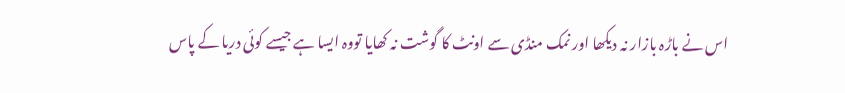اس نے باڑہ بازار نہ دیکھا اور نمک منڈی سے اونٹ کا گوشت نہ کھایا تووہ ایسا ہے جیسے کوئی دریا کے پاس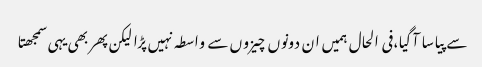سے پیاسا آ گیا،فی الحال ہمیں ان دونوں چیزوں سے واسطہ نہیں پڑالیکن پھر بھی یہی سمجھتا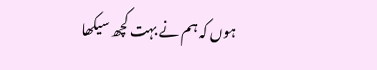ہوں کہ ہم نے بہت کچھ سیکھا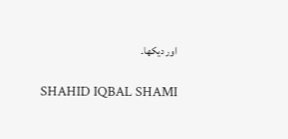اور دیکھا۔

SHAHID IQBAL SHAMI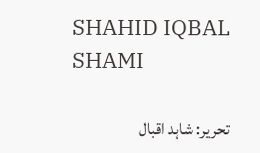SHAHID IQBAL SHAMI

تحریر: شاہد اقبال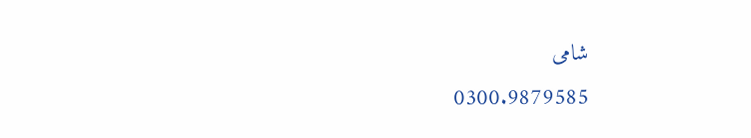شامی
0300.9879585